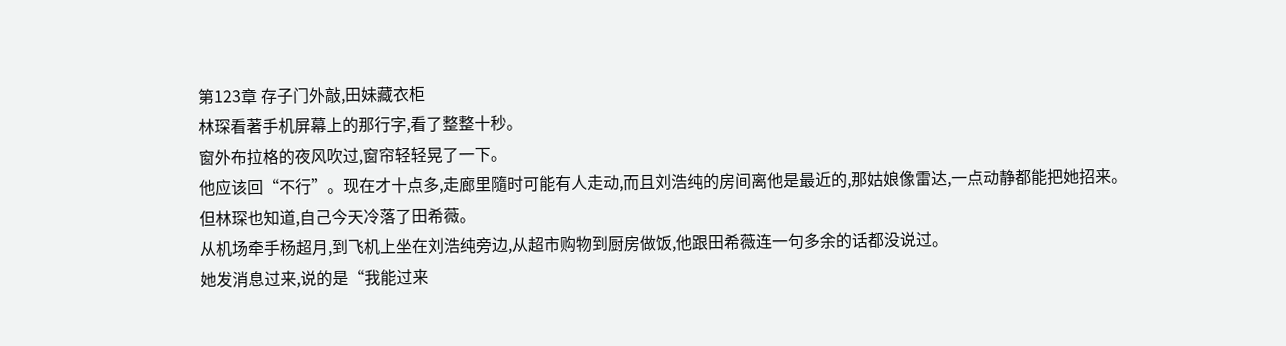第123章 存子门外敲,田妹藏衣柜
林琛看著手机屏幕上的那行字,看了整整十秒。
窗外布拉格的夜风吹过,窗帘轻轻晃了一下。
他应该回“不行”。现在才十点多,走廊里隨时可能有人走动,而且刘浩纯的房间离他是最近的,那姑娘像雷达,一点动静都能把她招来。
但林琛也知道,自己今天冷落了田希薇。
从机场牵手杨超月,到飞机上坐在刘浩纯旁边,从超市购物到厨房做饭,他跟田希薇连一句多余的话都没说过。
她发消息过来,说的是“我能过来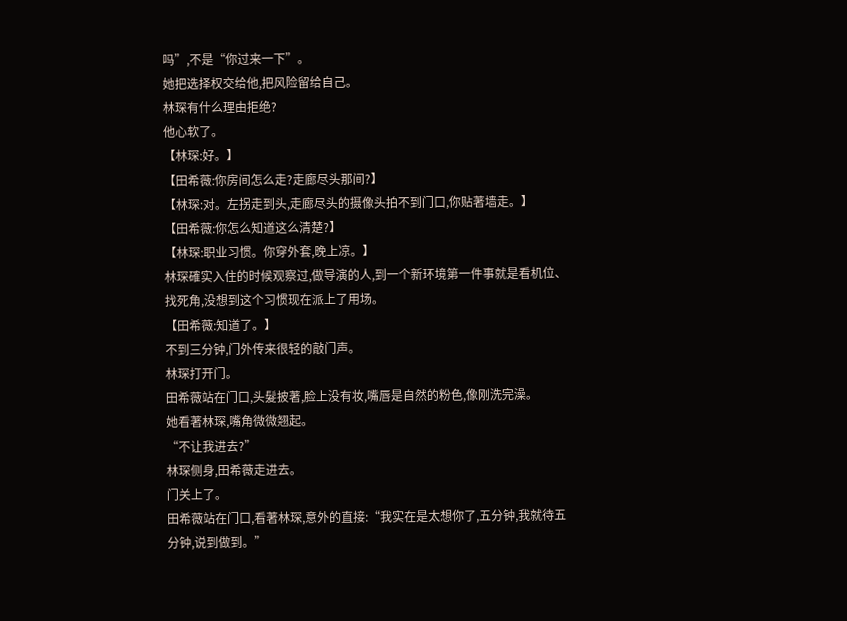吗”,不是“你过来一下”。
她把选择权交给他,把风险留给自己。
林琛有什么理由拒绝?
他心软了。
【林琛:好。】
【田希薇:你房间怎么走?走廊尽头那间?】
【林琛:对。左拐走到头,走廊尽头的摄像头拍不到门口,你贴著墙走。】
【田希薇:你怎么知道这么清楚?】
【林琛:职业习惯。你穿外套,晚上凉。】
林琛確实入住的时候观察过,做导演的人,到一个新环境第一件事就是看机位、找死角,没想到这个习惯现在派上了用场。
【田希薇:知道了。】
不到三分钟,门外传来很轻的敲门声。
林琛打开门。
田希薇站在门口,头髮披著,脸上没有妆,嘴唇是自然的粉色,像刚洗完澡。
她看著林琛,嘴角微微翘起。
“不让我进去?”
林琛侧身,田希薇走进去。
门关上了。
田希薇站在门口,看著林琛,意外的直接:“我实在是太想你了,五分钟,我就待五分钟,说到做到。”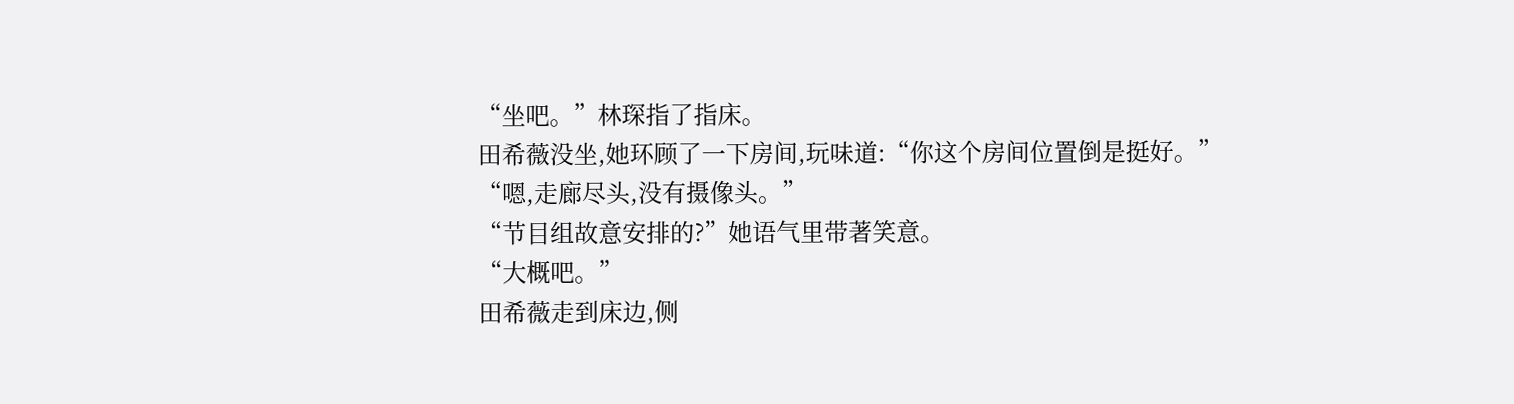“坐吧。”林琛指了指床。
田希薇没坐,她环顾了一下房间,玩味道:“你这个房间位置倒是挺好。”
“嗯,走廊尽头,没有摄像头。”
“节目组故意安排的?”她语气里带著笑意。
“大概吧。”
田希薇走到床边,侧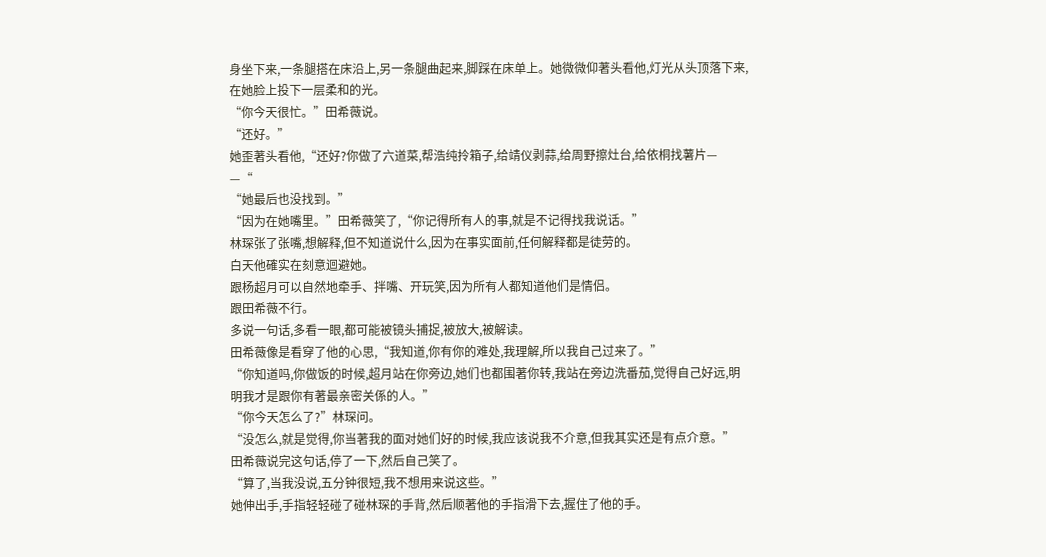身坐下来,一条腿搭在床沿上,另一条腿曲起来,脚踩在床单上。她微微仰著头看他,灯光从头顶落下来,在她脸上投下一层柔和的光。
“你今天很忙。”田希薇说。
“还好。”
她歪著头看他,“还好?你做了六道菜,帮浩纯拎箱子,给靖仪剥蒜,给周野擦灶台,给依桐找薯片—
—“
“她最后也没找到。”
“因为在她嘴里。”田希薇笑了,“你记得所有人的事,就是不记得找我说话。”
林琛张了张嘴,想解释,但不知道说什么,因为在事实面前,任何解释都是徒劳的。
白天他確实在刻意迴避她。
跟杨超月可以自然地牵手、拌嘴、开玩笑,因为所有人都知道他们是情侣。
跟田希薇不行。
多说一句话,多看一眼,都可能被镜头捕捉,被放大,被解读。
田希薇像是看穿了他的心思,“我知道,你有你的难处,我理解,所以我自己过来了。”
“你知道吗,你做饭的时候,超月站在你旁边,她们也都围著你转,我站在旁边洗番茄,觉得自己好远,明明我才是跟你有著最亲密关係的人。”
“你今天怎么了?”林琛问。
“没怎么,就是觉得,你当著我的面对她们好的时候,我应该说我不介意,但我其实还是有点介意。”
田希薇说完这句话,停了一下,然后自己笑了。
“算了,当我没说,五分钟很短,我不想用来说这些。”
她伸出手,手指轻轻碰了碰林琛的手背,然后顺著他的手指滑下去,握住了他的手。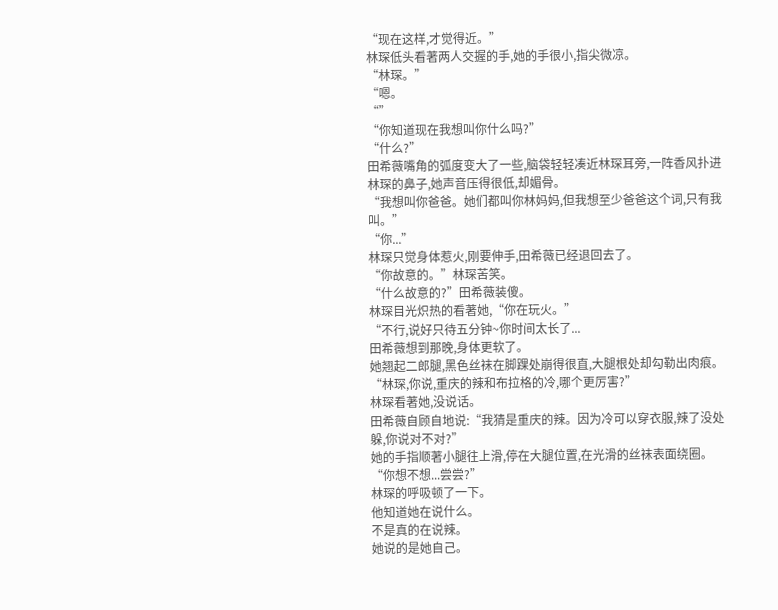“现在这样,才觉得近。”
林琛低头看著两人交握的手,她的手很小,指尖微凉。
“林琛。”
“嗯。
“”
“你知道现在我想叫你什么吗?”
“什么?”
田希薇嘴角的弧度变大了一些,脑袋轻轻凑近林琛耳旁,一阵香风扑进林琛的鼻子,她声音压得很低,却媚骨。
“我想叫你爸爸。她们都叫你林妈妈,但我想至少爸爸这个词,只有我叫。”
“你...”
林琛只觉身体惹火,刚要伸手,田希薇已经退回去了。
“你故意的。”林琛苦笑。
“什么故意的?”田希薇装傻。
林琛目光炽热的看著她,“你在玩火。”
“不行,说好只待五分钟~你时间太长了...
田希薇想到那晚,身体更软了。
她翘起二郎腿,黑色丝袜在脚踝处崩得很直,大腿根处却勾勒出肉痕。
“林琛,你说,重庆的辣和布拉格的冷,哪个更厉害?”
林琛看著她,没说话。
田希薇自顾自地说:“我猜是重庆的辣。因为冷可以穿衣服,辣了没处躲,你说对不对?”
她的手指顺著小腿往上滑,停在大腿位置,在光滑的丝袜表面绕圈。
“你想不想...尝尝?”
林琛的呼吸顿了一下。
他知道她在说什么。
不是真的在说辣。
她说的是她自己。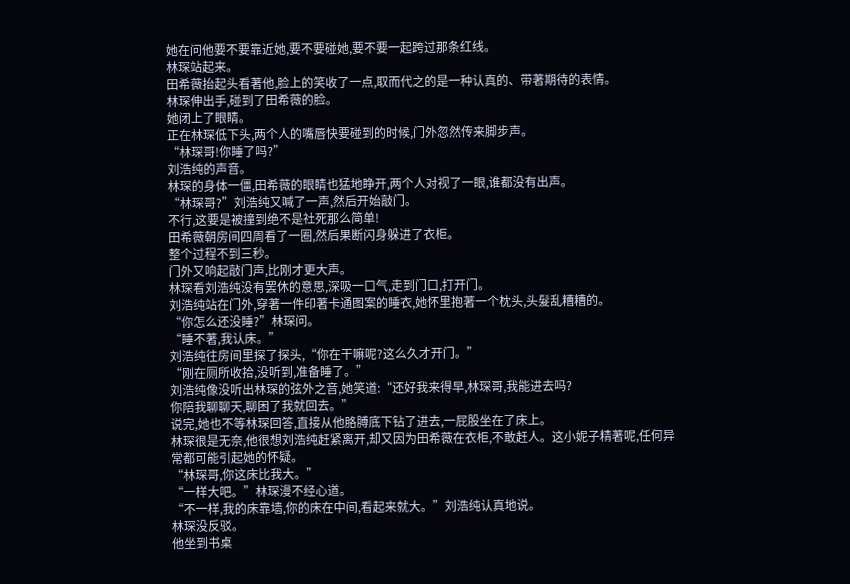她在问他要不要靠近她,要不要碰她,要不要一起跨过那条红线。
林琛站起来。
田希薇抬起头看著他,脸上的笑收了一点,取而代之的是一种认真的、带著期待的表情。
林琛伸出手,碰到了田希薇的脸。
她闭上了眼睛。
正在林琛低下头,两个人的嘴唇快要碰到的时候,门外忽然传来脚步声。
“林琛哥!你睡了吗?”
刘浩纯的声音。
林琛的身体一僵,田希薇的眼睛也猛地睁开,两个人对视了一眼,谁都没有出声。
“林琛哥?”刘浩纯又喊了一声,然后开始敲门。
不行,这要是被撞到绝不是社死那么简单!
田希薇朝房间四周看了一圈,然后果断闪身躲进了衣柜。
整个过程不到三秒。
门外又响起敲门声,比刚才更大声。
林琛看刘浩纯没有罢休的意思,深吸一口气,走到门口,打开门。
刘浩纯站在门外,穿著一件印著卡通图案的睡衣,她怀里抱著一个枕头,头髮乱糟糟的。
“你怎么还没睡?”林琛问。
“睡不著,我认床。”
刘浩纯往房间里探了探头,“你在干嘛呢?这么久才开门。”
“刚在厕所收拾,没听到,准备睡了。”
刘浩纯像没听出林琛的弦外之音,她笑道:“还好我来得早,林琛哥,我能进去吗?
你陪我聊聊天,聊困了我就回去。”
说完,她也不等林琛回答,直接从他胳膊底下钻了进去,一屁股坐在了床上。
林琛很是无奈,他很想刘浩纯赶紧离开,却又因为田希薇在衣柜,不敢赶人。这小妮子精著呢,任何异常都可能引起她的怀疑。
“林琛哥,你这床比我大。”
“一样大吧。”林琛漫不经心道。
“不一样,我的床靠墙,你的床在中间,看起来就大。”刘浩纯认真地说。
林琛没反驳。
他坐到书桌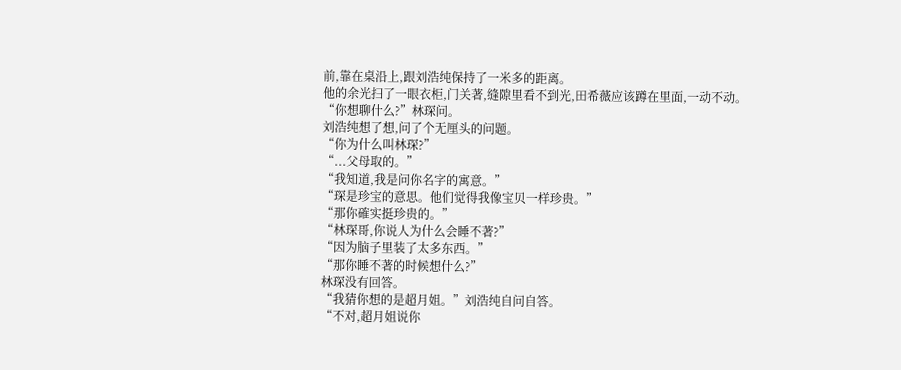前,靠在桌沿上,跟刘浩纯保持了一米多的距离。
他的余光扫了一眼衣柜,门关著,缝隙里看不到光,田希薇应该蹲在里面,一动不动。
“你想聊什么?”林琛问。
刘浩纯想了想,问了个无厘头的问题。
“你为什么叫林琛?”
“...父母取的。”
“我知道,我是问你名字的寓意。”
“琛是珍宝的意思。他们觉得我像宝贝一样珍贵。”
“那你確实挺珍贵的。”
“林琛哥,你说人为什么会睡不著?”
“因为脑子里装了太多东西。”
“那你睡不著的时候想什么?”
林琛没有回答。
“我猜你想的是超月姐。”刘浩纯自问自答。
“不对,超月姐说你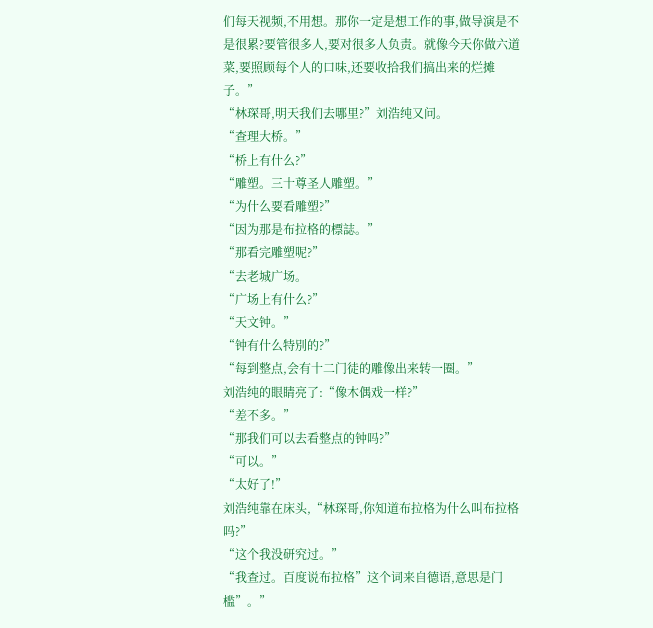们每天视频,不用想。那你一定是想工作的事,做导演是不是很累?要管很多人,要对很多人负责。就像今天你做六道菜,要照顾每个人的口味,还要收拾我们搞出来的烂摊子。”
“林琛哥,明天我们去哪里?”刘浩纯又问。
“查理大桥。”
“桥上有什么?”
“雕塑。三十尊圣人雕塑。”
“为什么要看雕塑?”
“因为那是布拉格的標誌。”
“那看完雕塑呢?”
“去老城广场。
“广场上有什么?”
“天文钟。”
“钟有什么特別的?”
“每到整点,会有十二门徒的雕像出来转一圈。”
刘浩纯的眼睛亮了:“像木偶戏一样?”
“差不多。”
“那我们可以去看整点的钟吗?”
“可以。”
“太好了!”
刘浩纯靠在床头,“林琛哥,你知道布拉格为什么叫布拉格吗?”
“这个我没研究过。”
“我查过。百度说布拉格”这个词来自德语,意思是门槛”。”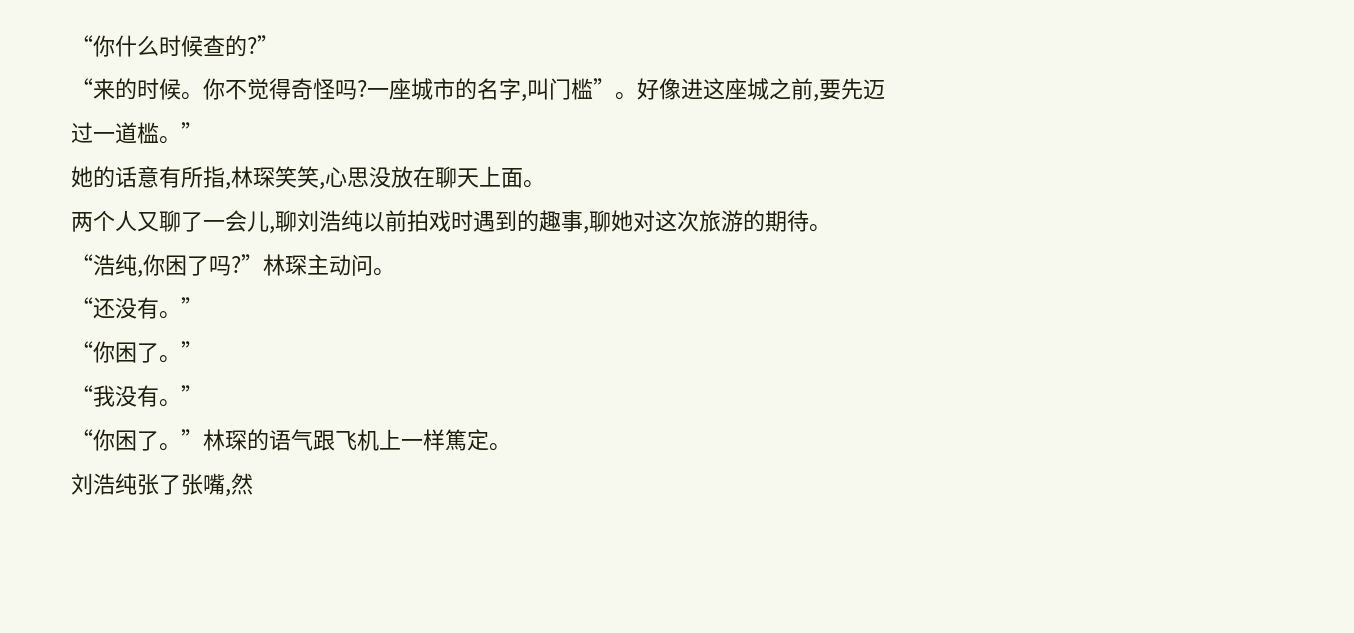“你什么时候查的?”
“来的时候。你不觉得奇怪吗?一座城市的名字,叫门槛”。好像进这座城之前,要先迈过一道槛。”
她的话意有所指,林琛笑笑,心思没放在聊天上面。
两个人又聊了一会儿,聊刘浩纯以前拍戏时遇到的趣事,聊她对这次旅游的期待。
“浩纯,你困了吗?”林琛主动问。
“还没有。”
“你困了。”
“我没有。”
“你困了。”林琛的语气跟飞机上一样篤定。
刘浩纯张了张嘴,然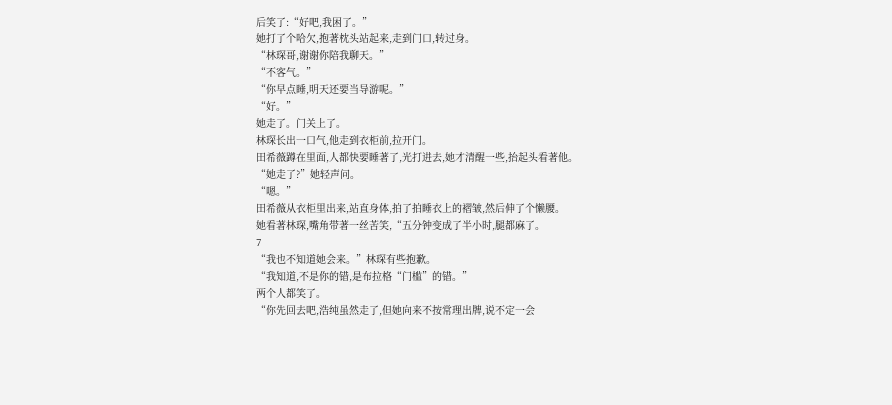后笑了:“好吧,我困了。”
她打了个哈欠,抱著枕头站起来,走到门口,转过身。
“林琛哥,谢谢你陪我聊天。”
“不客气。”
“你早点睡,明天还要当导游呢。”
“好。”
她走了。门关上了。
林琛长出一口气,他走到衣柜前,拉开门。
田希薇蹲在里面,人都快要睡著了,光打进去,她才清醒一些,抬起头看著他。
“她走了?”她轻声问。
“嗯。”
田希薇从衣柜里出来,站直身体,拍了拍睡衣上的褶皱,然后伸了个懒腰。
她看著林琛,嘴角带著一丝苦笑,“五分钟变成了半小时,腿都麻了。
7
“我也不知道她会来。”林琛有些抱歉。
“我知道,不是你的错,是布拉格“门槛”的错。”
两个人都笑了。
“你先回去吧,浩纯虽然走了,但她向来不按常理出牌,说不定一会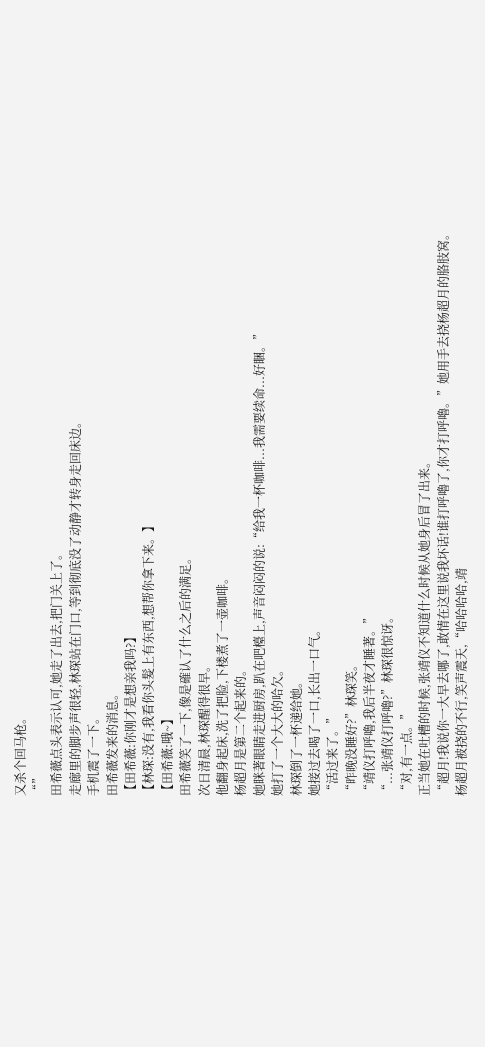又杀个回马枪。
“”
田希薇点头表示认可,她走了出去,把门关上了。
走廊里的脚步声很轻,林琛站在门口,等到彻底没了动静才转身走回床边。
手机震了一下。
田希薇发来的消息。
【田希薇:你刚才是想亲我吗?】
【林琛:没有,我看你头髮上有东西,想帮你拿下来。】
【田希薇:哦~】
田希薇笑了一下,像是確认了什么之后的满足。
次日清晨,林琛醒得很早。
他翻身起床,洗了把脸,下楼煮了一壶咖啡。
杨超月是第二个起来的。
她眯著眼睛走进厨房,趴在吧檯上,声音闷闷的说:“给我一杯咖啡...我需要续命...好睏。”
她打了一个大大的哈欠。
林琛倒了一杯递给她。
她接过去喝了一口,长出一口气。
“活过来了。”
“昨晚没睡好?”林琛笑。
“靖仪打呼嚕,我后半夜才睡著。”
“...张靖仪打呼嚕?”林琛很惊讶。
“对,有一点。”
正当她在吐槽的时候,张靖仪不知道什么时候从她身后冒了出来。
“超月!我说你一大早去哪了,敢情在这里说我坏话!谁打呼嚕了,你才打呼嚕。”她用手去挠杨超月的胳肢窝。
杨超月被挠的不行,笑声震天,“哈哈哈哈,靖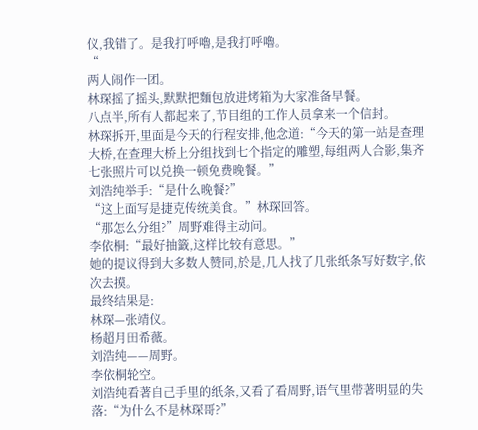仪,我错了。是我打呼嚕,是我打呼嚕。
“
两人闹作一团。
林琛摇了摇头,默默把麵包放进烤箱为大家准备早餐。
八点半,所有人都起来了,节目组的工作人员拿来一个信封。
林琛拆开,里面是今天的行程安排,他念道:“今天的第一站是查理大桥,在查理大桥上分组找到七个指定的雕塑,每组两人合影,集齐七张照片可以兑换一顿免费晚餐。”
刘浩纯举手:“是什么晚餐?”
“这上面写是捷克传统美食。”林琛回答。
“那怎么分组?”周野难得主动问。
李依桐:“最好抽籤,这样比较有意思。”
她的提议得到大多数人赞同,於是,几人找了几张纸条写好数字,依次去摸。
最终结果是:
林琛—张靖仪。
杨超月田希薇。
刘浩纯——周野。
李依桐轮空。
刘浩纯看著自己手里的纸条,又看了看周野,语气里带著明显的失落:“为什么不是林琛哥?”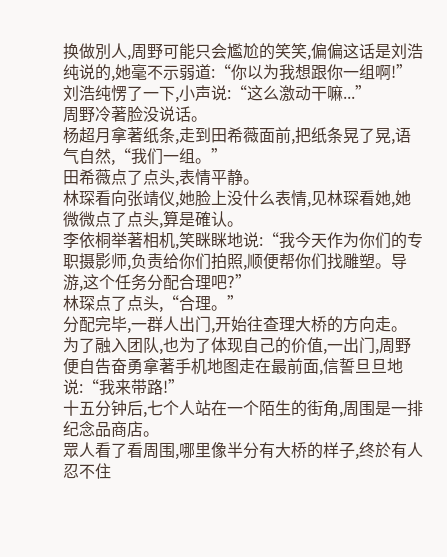换做別人,周野可能只会尷尬的笑笑,偏偏这话是刘浩纯说的,她毫不示弱道:“你以为我想跟你一组啊!”
刘浩纯愣了一下,小声说:“这么激动干嘛...”
周野冷著脸没说话。
杨超月拿著纸条,走到田希薇面前,把纸条晃了晃,语气自然,“我们一组。”
田希薇点了点头,表情平静。
林琛看向张靖仪,她脸上没什么表情,见林琛看她,她微微点了点头,算是確认。
李依桐举著相机,笑眯眯地说:“我今天作为你们的专职摄影师,负责给你们拍照,顺便帮你们找雕塑。导游,这个任务分配合理吧?”
林琛点了点头,“合理。”
分配完毕,一群人出门,开始往查理大桥的方向走。
为了融入团队,也为了体现自己的价值,一出门,周野便自告奋勇拿著手机地图走在最前面,信誓旦旦地说:“我来带路!”
十五分钟后,七个人站在一个陌生的街角,周围是一排纪念品商店。
眾人看了看周围,哪里像半分有大桥的样子,终於有人忍不住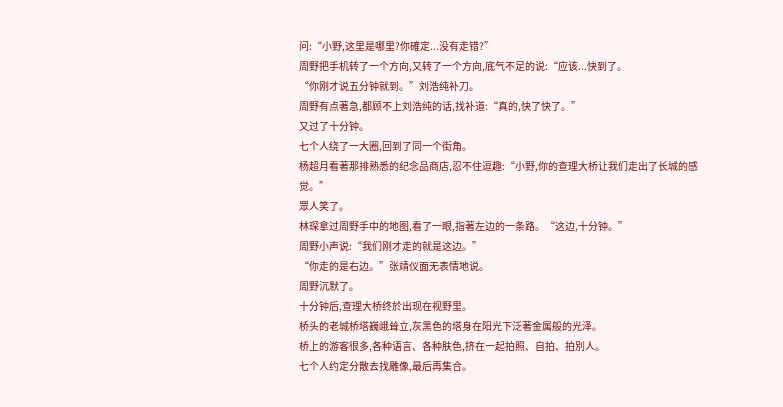问:“小野,这里是哪里?你確定...没有走错?”
周野把手机转了一个方向,又转了一个方向,底气不足的说:“应该...快到了。
“你刚才说五分钟就到。”刘浩纯补刀。
周野有点著急,都顾不上刘浩纯的话,找补道:“真的,快了快了。”
又过了十分钟。
七个人绕了一大圈,回到了同一个街角。
杨超月看著那排熟悉的纪念品商店,忍不住逗趣:“小野,你的查理大桥让我们走出了长城的感觉。”
眾人笑了。
林琛拿过周野手中的地图,看了一眼,指著左边的一条路。“这边,十分钟。”
周野小声说:“我们刚才走的就是这边。”
“你走的是右边。”张靖仪面无表情地说。
周野沉默了。
十分钟后,查理大桥终於出现在视野里。
桥头的老城桥塔巍峨耸立,灰黑色的塔身在阳光下泛著金属般的光泽。
桥上的游客很多,各种语言、各种肤色,挤在一起拍照、自拍、拍別人。
七个人约定分散去找雕像,最后再集合。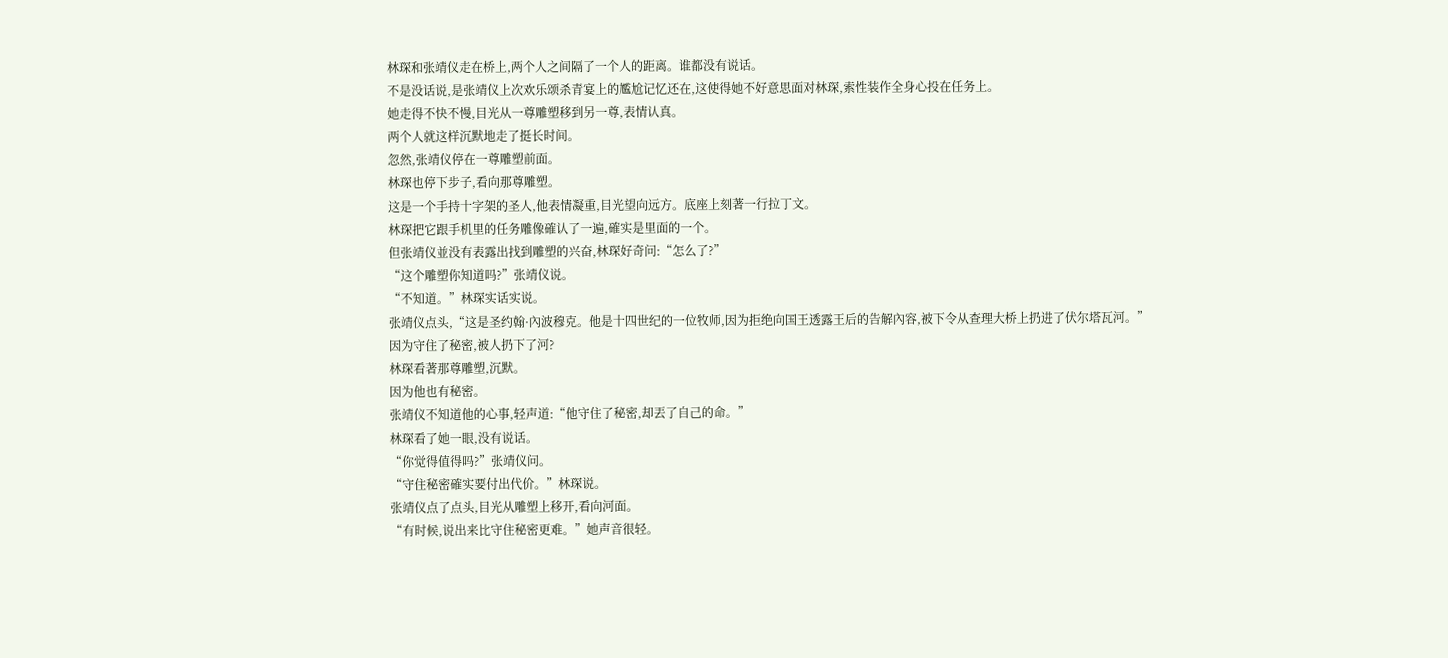林琛和张靖仪走在桥上,两个人之间隔了一个人的距离。谁都没有说话。
不是没话说,是张靖仪上次欢乐颂杀青宴上的尷尬记忆还在,这使得她不好意思面对林琛,索性装作全身心投在任务上。
她走得不快不慢,目光从一尊雕塑移到另一尊,表情认真。
两个人就这样沉默地走了挺长时间。
忽然,张靖仪停在一尊雕塑前面。
林琛也停下步子,看向那尊雕塑。
这是一个手持十字架的圣人,他表情凝重,目光望向远方。底座上刻著一行拉丁文。
林琛把它跟手机里的任务雕像確认了一遍,確实是里面的一个。
但张靖仪並没有表露出找到雕塑的兴奋,林琛好奇问:“怎么了?”
“这个雕塑你知道吗?”张靖仪说。
“不知道。”林琛实话实说。
张靖仪点头,“这是圣约翰·內波穆克。他是十四世纪的一位牧师,因为拒绝向国王透露王后的告解內容,被下令从查理大桥上扔进了伏尔塔瓦河。”
因为守住了秘密,被人扔下了河?
林琛看著那尊雕塑,沉默。
因为他也有秘密。
张靖仪不知道他的心事,轻声道:“他守住了秘密,却丟了自己的命。”
林琛看了她一眼,没有说话。
“你觉得值得吗?”张靖仪问。
“守住秘密確实要付出代价。”林琛说。
张靖仪点了点头,目光从雕塑上移开,看向河面。
“有时候,说出来比守住秘密更难。”她声音很轻。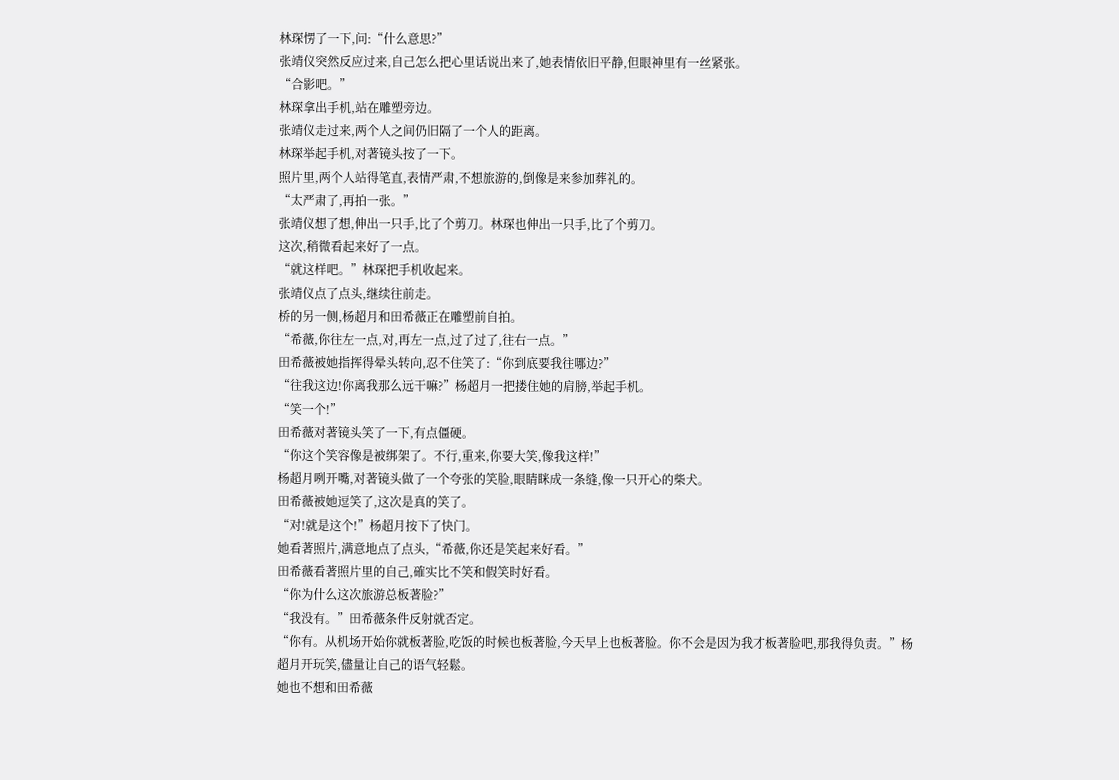林琛愣了一下,问:“什么意思?”
张靖仪突然反应过来,自己怎么把心里话说出来了,她表情依旧平静,但眼神里有一丝紧张。
“合影吧。”
林琛拿出手机,站在雕塑旁边。
张靖仪走过来,两个人之间仍旧隔了一个人的距离。
林琛举起手机,对著镜头按了一下。
照片里,两个人站得笔直,表情严肃,不想旅游的,倒像是来参加葬礼的。
“太严肃了,再拍一张。”
张靖仪想了想,伸出一只手,比了个剪刀。林琛也伸出一只手,比了个剪刀。
这次,稍微看起来好了一点。
“就这样吧。”林琛把手机收起来。
张靖仪点了点头,继续往前走。
桥的另一侧,杨超月和田希薇正在雕塑前自拍。
“希薇,你往左一点,对,再左一点,过了过了,往右一点。”
田希薇被她指挥得晕头转向,忍不住笑了:“你到底要我往哪边?”
“往我这边!你离我那么远干嘛?”杨超月一把搂住她的肩膀,举起手机。
“笑一个!”
田希薇对著镜头笑了一下,有点僵硬。
“你这个笑容像是被绑架了。不行,重来,你要大笑,像我这样!”
杨超月咧开嘴,对著镜头做了一个夸张的笑脸,眼睛眯成一条缝,像一只开心的柴犬。
田希薇被她逗笑了,这次是真的笑了。
“对!就是这个!”杨超月按下了快门。
她看著照片,满意地点了点头,“希薇,你还是笑起来好看。”
田希薇看著照片里的自己,確实比不笑和假笑时好看。
“你为什么这次旅游总板著脸?”
“我没有。”田希薇条件反射就否定。
“你有。从机场开始你就板著脸,吃饭的时候也板著脸,今天早上也板著脸。你不会是因为我才板著脸吧,那我得负责。”杨超月开玩笑,儘量让自己的语气轻鬆。
她也不想和田希薇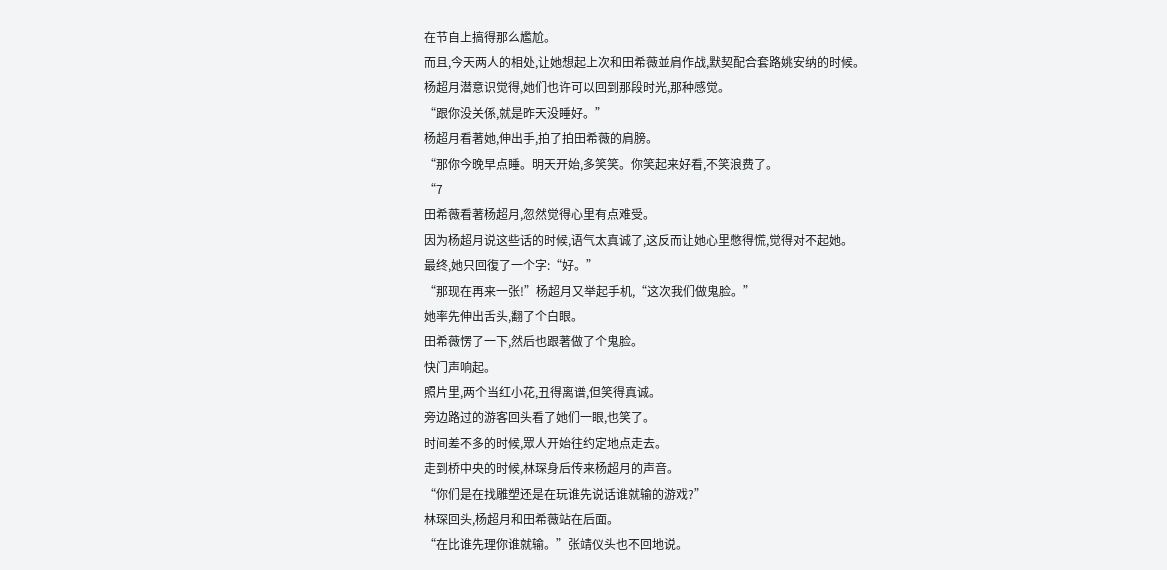在节自上搞得那么尷尬。
而且,今天两人的相处,让她想起上次和田希薇並肩作战,默契配合套路姚安纳的时候。
杨超月潜意识觉得,她们也许可以回到那段时光,那种感觉。
“跟你没关係,就是昨天没睡好。”
杨超月看著她,伸出手,拍了拍田希薇的肩膀。
“那你今晚早点睡。明天开始,多笑笑。你笑起来好看,不笑浪费了。
“7
田希薇看著杨超月,忽然觉得心里有点难受。
因为杨超月说这些话的时候,语气太真诚了,这反而让她心里憋得慌,觉得对不起她。
最终,她只回復了一个字:“好。”
“那现在再来一张!”杨超月又举起手机,“这次我们做鬼脸。”
她率先伸出舌头,翻了个白眼。
田希薇愣了一下,然后也跟著做了个鬼脸。
快门声响起。
照片里,两个当红小花,丑得离谱,但笑得真诚。
旁边路过的游客回头看了她们一眼,也笑了。
时间差不多的时候,眾人开始往约定地点走去。
走到桥中央的时候,林琛身后传来杨超月的声音。
“你们是在找雕塑还是在玩谁先说话谁就输的游戏?”
林琛回头,杨超月和田希薇站在后面。
“在比谁先理你谁就输。”张靖仪头也不回地说。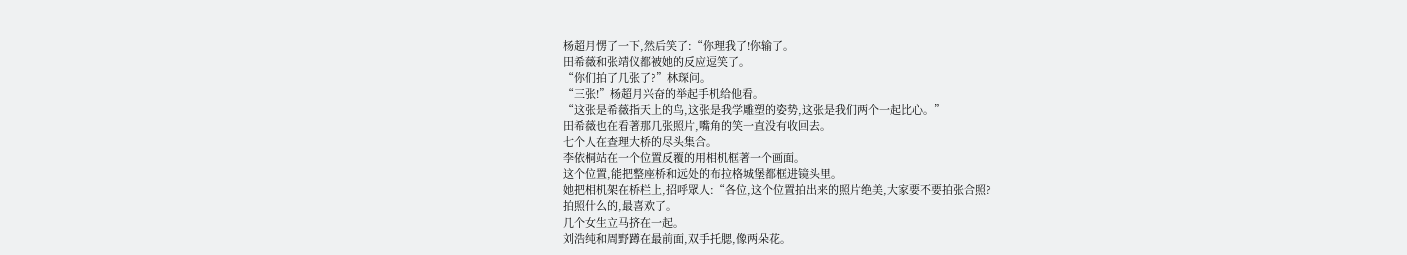杨超月愣了一下,然后笑了:“你理我了!你输了。
田希薇和张靖仪都被她的反应逗笑了。
“你们拍了几张了?”林琛问。
“三张!”杨超月兴奋的举起手机给他看。
“这张是希薇指天上的鸟,这张是我学雕塑的姿势,这张是我们两个一起比心。”
田希薇也在看著那几张照片,嘴角的笑一直没有收回去。
七个人在查理大桥的尽头集合。
李依桐站在一个位置反覆的用相机框著一个画面。
这个位置,能把整座桥和远处的布拉格城堡都框进镜头里。
她把相机架在桥栏上,招呼眾人:“各位,这个位置拍出来的照片绝美,大家要不要拍张合照?
拍照什么的,最喜欢了。
几个女生立马挤在一起。
刘浩纯和周野蹲在最前面,双手托腮,像两朵花。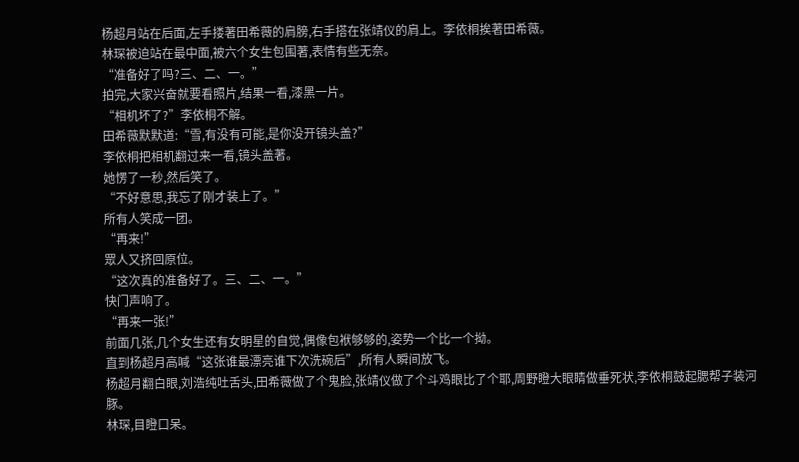杨超月站在后面,左手搂著田希薇的肩膀,右手搭在张靖仪的肩上。李依桐挨著田希薇。
林琛被迫站在最中面,被六个女生包围著,表情有些无奈。
“准备好了吗?三、二、一。”
拍完,大家兴奋就要看照片,结果一看,漆黑一片。
“相机坏了?”李依桐不解。
田希薇默默道:“雪,有没有可能,是你没开镜头盖?”
李依桐把相机翻过来一看,镜头盖著。
她愣了一秒,然后笑了。
“不好意思,我忘了刚才装上了。”
所有人笑成一团。
“再来!”
眾人又挤回原位。
“这次真的准备好了。三、二、一。”
快门声响了。
“再来一张!”
前面几张,几个女生还有女明星的自觉,偶像包袱够够的,姿势一个比一个拗。
直到杨超月高喊“这张谁最漂亮谁下次洗碗后”,所有人瞬间放飞。
杨超月翻白眼,刘浩纯吐舌头,田希薇做了个鬼脸,张靖仪做了个斗鸡眼比了个耶,周野瞪大眼睛做垂死状,李依桐鼓起腮帮子装河豚。
林琛,目瞪口呆。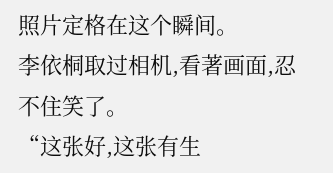照片定格在这个瞬间。
李依桐取过相机,看著画面,忍不住笑了。
“这张好,这张有生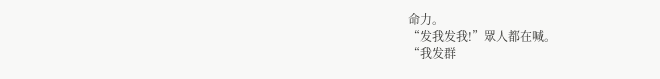命力。
“发我发我!”眾人都在喊。
“我发群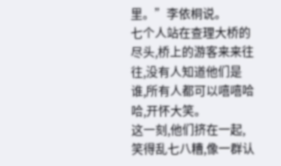里。”李依桐说。
七个人站在查理大桥的尽头,桥上的游客来来往往,没有人知道他们是谁,所有人都可以嘻嘻哈哈,开怀大笑。
这一刻,他们挤在一起,笑得乱七八糟,像一群认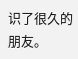识了很久的朋友。